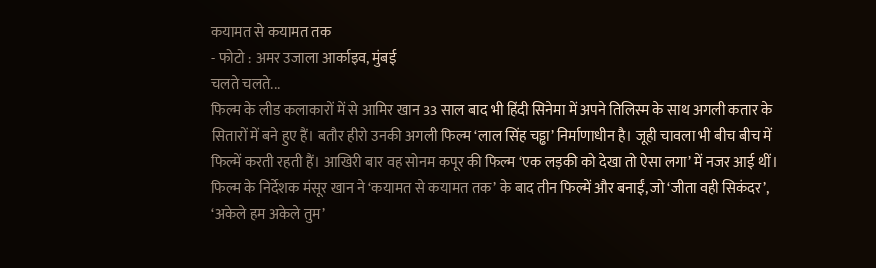कयामत से कयामत तक
- फोटो : अमर उजाला आर्काइव, मुंबई
चलते चलते...
फिल्म के लीड कलाकारों में से आमिर खान 33 साल बाद भी हिंदी सिनेमा में अपने तिलिस्म के साथ अगली कतार के सितारों में बने हुए हैं। बतौर हीरो उनकी अगली फिल्म ‘लाल सिंह चड्ढा’ निर्माणाधीन है। जूही चावला भी बीच बीच में फिल्में करती रहती हैं। आखिरी बार वह सोनम कपूर की फिल्म ‘एक लड़की को देखा तो ऐसा लगा’ में नजर आई थीं। फिल्म के निर्देशक मंसूर खान ने ‘कयामत से कयामत तक’ के बाद तीन फिल्में और बनाईं, जो ‘जीता वही सिकंदर’, ‘अकेले हम अकेले तुम’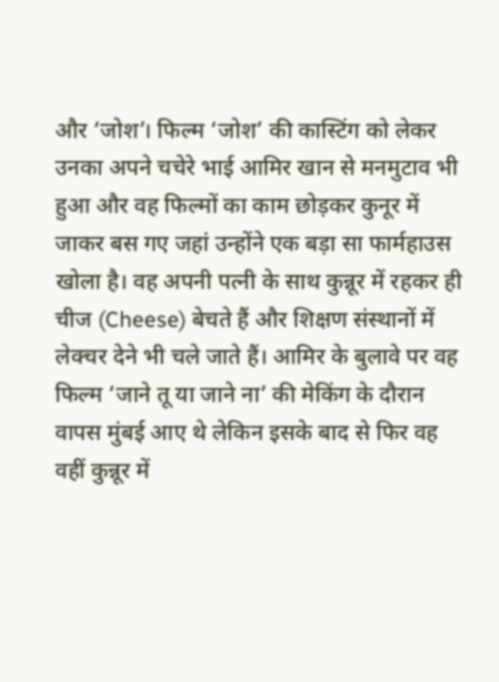और ‘जोश’। फिल्म ‘जोश’ की कास्टिंग को लेकर उनका अपने चचेरे भाई आमिर खान से मनमुटाव भी हुआ और वह फिल्मों का काम छोड़कर कुनूर में जाकर बस गए जहां उन्होंने एक बड़ा सा फार्महाउस खोला है। वह अपनी पत्नी के साथ कुन्नूर में रहकर ही चीज (Cheese) बेचते हैं और शिक्षण संस्थानों में लेक्चर देने भी चले जाते हैं। आमिर के बुलावे पर वह फिल्म ‘जाने तू या जाने ना’ की मेकिंग के दौरान वापस मुंबई आए थे लेकिन इसके बाद से फिर वह वहीं कुन्नूर में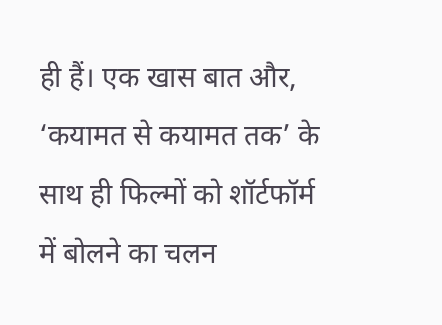ही हैं। एक खास बात और, ‘कयामत से कयामत तक’ के साथ ही फिल्मों को शॉर्टफॉर्म में बोलने का चलन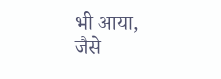भी आया, जैसे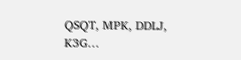QSQT, MPK, DDLJ, K3G…